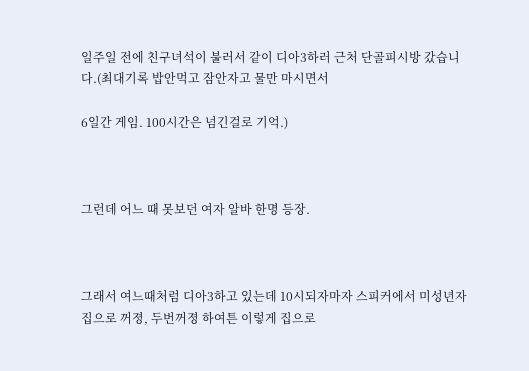일주일 전에 친구녀석이 불러서 같이 디아3하러 근처 단골피시방 갔습니다.(최대기록 밥안먹고 잠안자고 물만 마시면서

6일간 게임. 100시간은 넘긴걸로 기억.)



그런데 어느 때 못보던 여자 알바 한명 등장.



그래서 여느때처럼 디아3하고 있는데 10시되자마자 스피커에서 미성년자 집으로 꺼졍, 두번꺼졍 하여튼 이렇게 집으로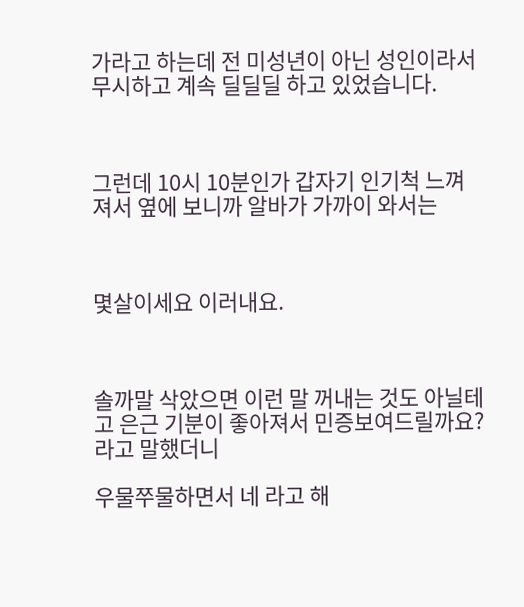가라고 하는데 전 미성년이 아닌 성인이라서 무시하고 계속 딜딜딜 하고 있었습니다.



그런데 10시 10분인가 갑자기 인기척 느껴져서 옆에 보니까 알바가 가까이 와서는



몇살이세요 이러내요.



솔까말 삭았으면 이런 말 꺼내는 것도 아닐테고 은근 기분이 좋아져서 민증보여드릴까요? 라고 말했더니

우물쭈물하면서 네 라고 해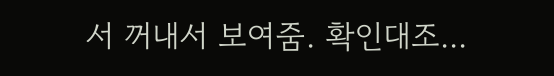서 꺼내서 보여줌. 확인대조...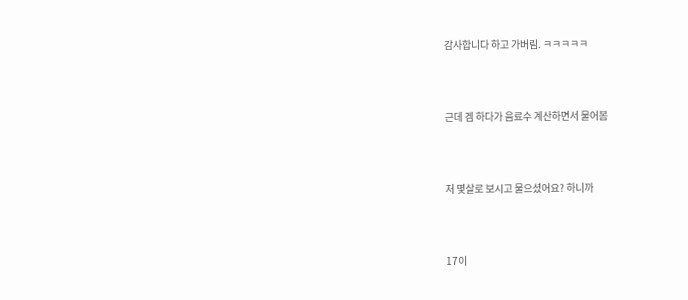감사합니다 하고 가버림. ㅋㅋㅋㅋㅋ



근데 겜 하다가 음료수 계산하면서 물어봄



저 몇살로 보시고 물으셨어요? 하니까



17이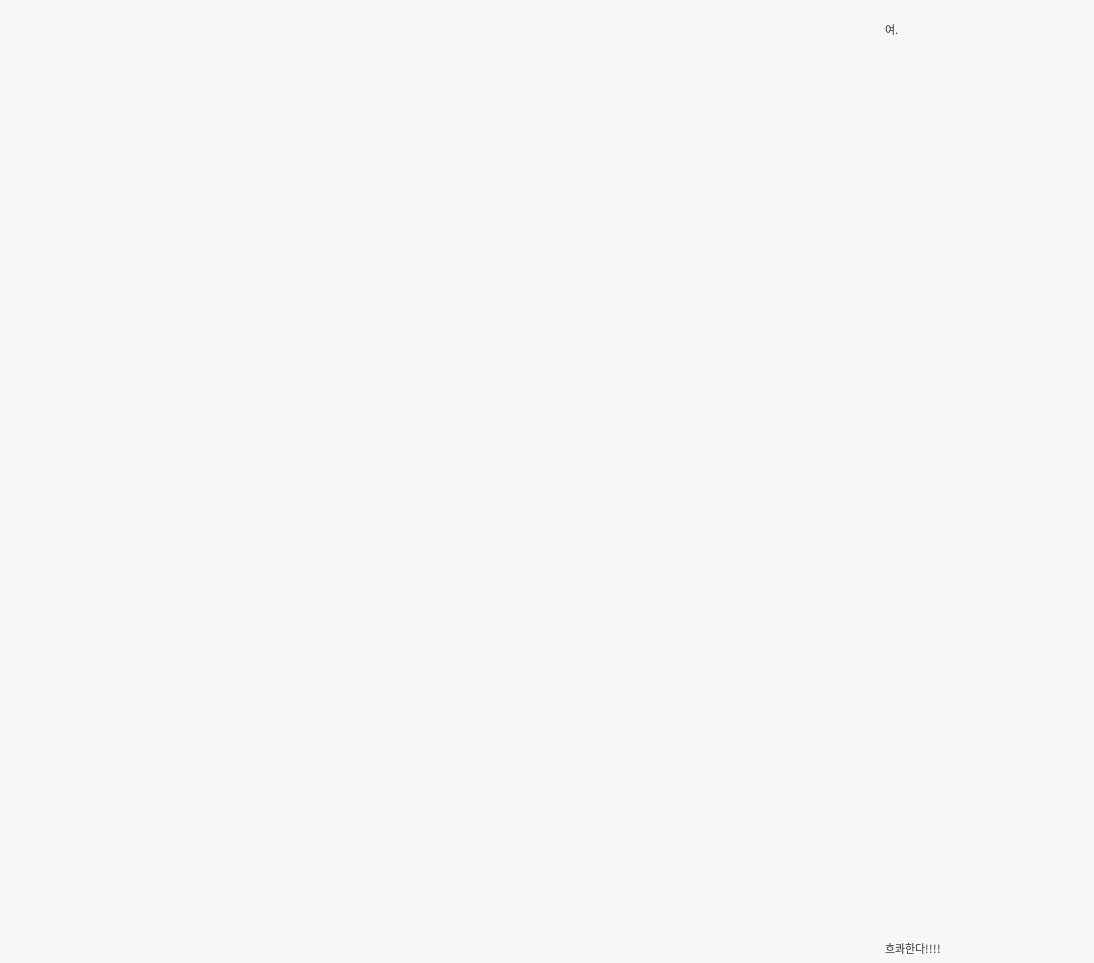여.

















































흐콰한다!!!!